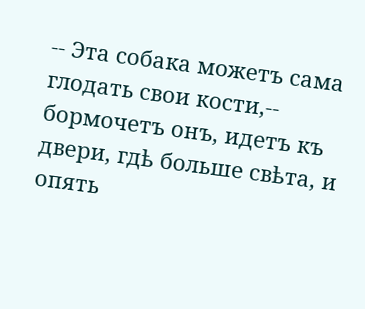-- Эта собака можетъ сама глодать свои кости,-- бормочетъ онъ, идетъ къ двери, гдѣ больше свѣта, и опять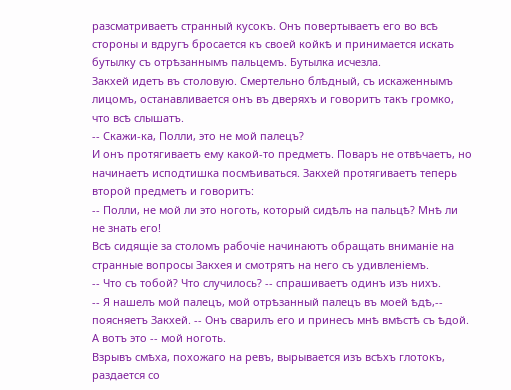разсматриваетъ странный кусокъ. Онъ повертываетъ его во всѣ стороны и вдругъ бросается къ своей койкѣ и принимается искать бутылку съ отрѣзаннымъ пальцемъ. Бутылка исчезла.
Закхей идетъ въ столовую. Смертельно блѣдный, съ искаженнымъ лицомъ, останавливается онъ въ дверяхъ и говоритъ такъ громко, что всѣ слышатъ.
-- Скажи-ка, Полли, это не мой палецъ?
И онъ протягиваетъ ему какой-то предметъ. Поваръ не отвѣчаетъ, но начинаетъ исподтишка посмѣиваться. Закхей протягиваетъ теперь второй предметъ и говоритъ:
-- Полли, не мой ли это ноготь, который сидѣлъ на пальцѣ? Мнѣ ли не знать его!
Всѣ сидящіе за столомъ рабочіе начинаютъ обращать вниманіе на странные вопросы Закхея и смотрятъ на него съ удивленіемъ.
-- Что съ тобой? Что случилось? -- спрашиваетъ одинъ изъ нихъ.
-- Я нашелъ мой палецъ, мой отрѣзанный палецъ въ моей ѣдѣ,-- поясняетъ Закхей. -- Онъ сварилъ его и принесъ мнѣ вмѣстѣ съ ѣдой. А вотъ это -- мой ноготь.
Взрывъ смѣха, похожаго на ревъ, вырывается изъ всѣхъ глотокъ, раздается со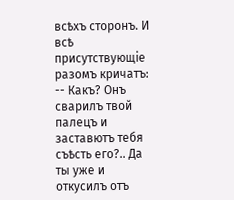всѣхъ сторонъ. И всѣ присутствующіе разомъ кричатъ:
-- Какъ? Онъ сварилъ твой палецъ и заставютъ тебя съѣсть его?.. Да ты уже и откусилъ отъ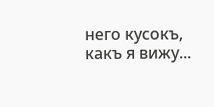него кусокъ, какъ я вижу...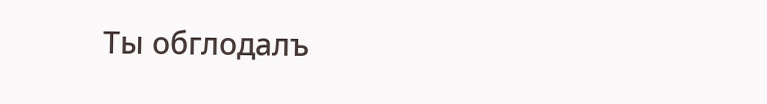Ты обглодалъ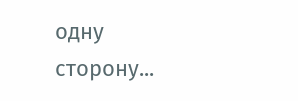одну сторону...